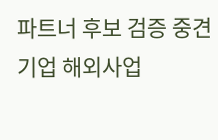파트너 후보 검증 중견기업 해외사업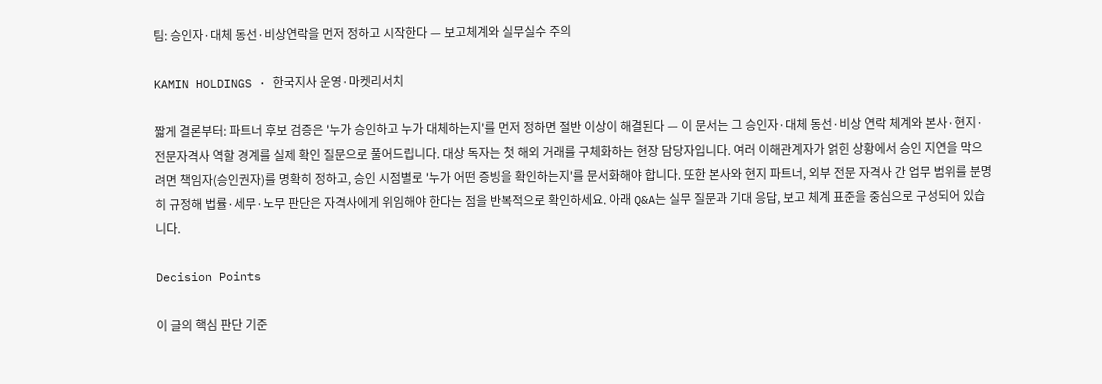팀: 승인자·대체 동선·비상연락을 먼저 정하고 시작한다 — 보고체계와 실무실수 주의

KAMIN HOLDINGS · 한국지사 운영·마켓리서치

짧게 결론부터: 파트너 후보 검증은 '누가 승인하고 누가 대체하는지'를 먼저 정하면 절반 이상이 해결된다 — 이 문서는 그 승인자·대체 동선·비상 연락 체계와 본사·현지·전문자격사 역할 경계를 실제 확인 질문으로 풀어드립니다. 대상 독자는 첫 해외 거래를 구체화하는 현장 담당자입니다. 여러 이해관계자가 얽힌 상황에서 승인 지연을 막으려면 책임자(승인권자)를 명확히 정하고, 승인 시점별로 '누가 어떤 증빙을 확인하는지'를 문서화해야 합니다. 또한 본사와 현지 파트너, 외부 전문 자격사 간 업무 범위를 분명히 규정해 법률·세무·노무 판단은 자격사에게 위임해야 한다는 점을 반복적으로 확인하세요. 아래 Q&A는 실무 질문과 기대 응답, 보고 체계 표준을 중심으로 구성되어 있습니다.

Decision Points

이 글의 핵심 판단 기준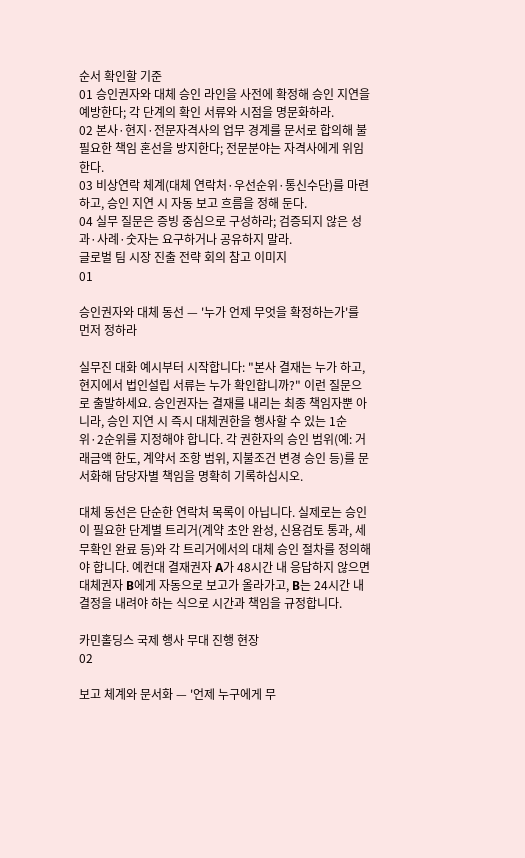순서 확인할 기준
01 승인권자와 대체 승인 라인을 사전에 확정해 승인 지연을 예방한다; 각 단계의 확인 서류와 시점을 명문화하라.
02 본사·현지·전문자격사의 업무 경계를 문서로 합의해 불필요한 책임 혼선을 방지한다; 전문분야는 자격사에게 위임한다.
03 비상연락 체계(대체 연락처·우선순위·통신수단)를 마련하고, 승인 지연 시 자동 보고 흐름을 정해 둔다.
04 실무 질문은 증빙 중심으로 구성하라; 검증되지 않은 성과·사례·숫자는 요구하거나 공유하지 말라.
글로벌 팀 시장 진출 전략 회의 참고 이미지
01

승인권자와 대체 동선 — '누가 언제 무엇을 확정하는가'를 먼저 정하라

실무진 대화 예시부터 시작합니다: "본사 결재는 누가 하고, 현지에서 법인설립 서류는 누가 확인합니까?" 이런 질문으로 출발하세요. 승인권자는 결재를 내리는 최종 책임자뿐 아니라, 승인 지연 시 즉시 대체권한을 행사할 수 있는 1순위·2순위를 지정해야 합니다. 각 권한자의 승인 범위(예: 거래금액 한도, 계약서 조항 범위, 지불조건 변경 승인 등)를 문서화해 담당자별 책임을 명확히 기록하십시오.

대체 동선은 단순한 연락처 목록이 아닙니다. 실제로는 승인이 필요한 단계별 트리거(계약 초안 완성, 신용검토 통과, 세무확인 완료 등)와 각 트리거에서의 대체 승인 절차를 정의해야 합니다. 예컨대 결재권자 A가 48시간 내 응답하지 않으면 대체권자 B에게 자동으로 보고가 올라가고, B는 24시간 내 결정을 내려야 하는 식으로 시간과 책임을 규정합니다.

카민홀딩스 국제 행사 무대 진행 현장
02

보고 체계와 문서화 — '언제 누구에게 무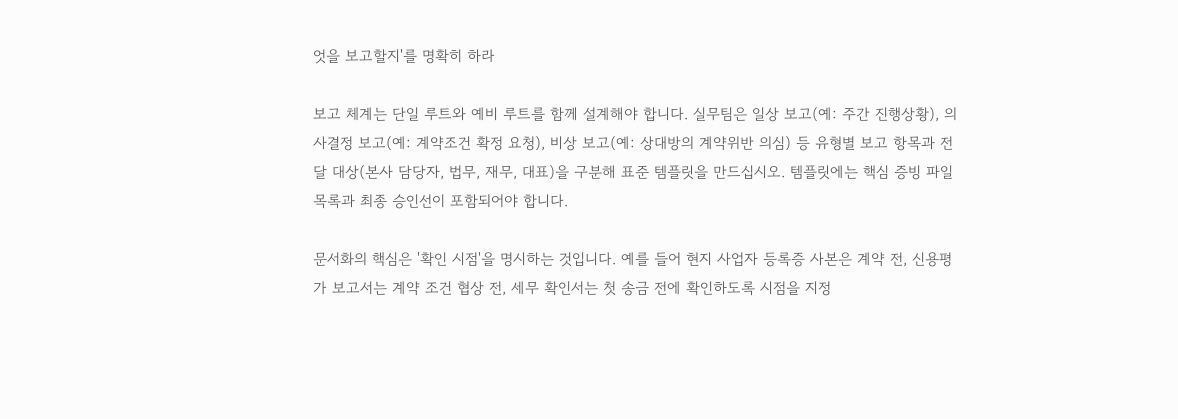엇을 보고할지'를 명확히 하라

보고 체계는 단일 루트와 예비 루트를 함께 설계해야 합니다. 실무팀은 일상 보고(예: 주간 진행상황), 의사결정 보고(예: 계약조건 확정 요청), 비상 보고(예: 상대방의 계약위반 의심) 등 유형별 보고 항목과 전달 대상(본사 담당자, 법무, 재무, 대표)을 구분해 표준 템플릿을 만드십시오. 템플릿에는 핵심 증빙 파일 목록과 최종 승인선이 포함되어야 합니다.

문서화의 핵심은 '확인 시점'을 명시하는 것입니다. 예를 들어 현지 사업자 등록증 사본은 계약 전, 신용평가 보고서는 계약 조건 협상 전, 세무 확인서는 첫 송금 전에 확인하도록 시점을 지정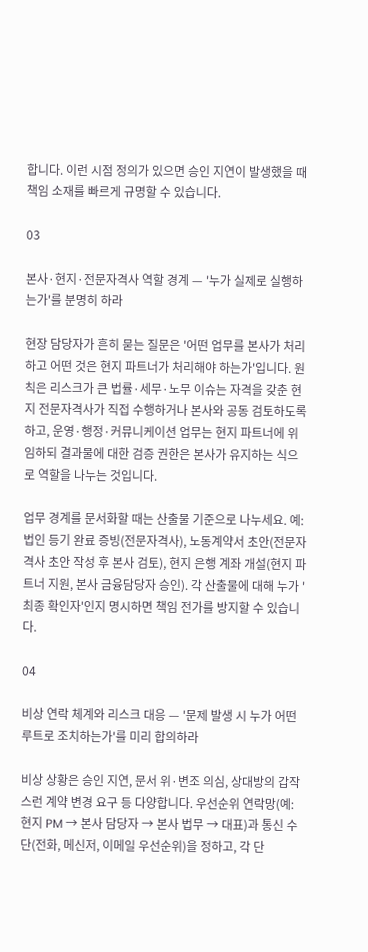합니다. 이런 시점 정의가 있으면 승인 지연이 발생했을 때 책임 소재를 빠르게 규명할 수 있습니다.

03

본사·현지·전문자격사 역할 경계 — '누가 실제로 실행하는가'를 분명히 하라

현장 담당자가 흔히 묻는 질문은 '어떤 업무를 본사가 처리하고 어떤 것은 현지 파트너가 처리해야 하는가'입니다. 원칙은 리스크가 큰 법률·세무·노무 이슈는 자격을 갖춘 현지 전문자격사가 직접 수행하거나 본사와 공동 검토하도록 하고, 운영·행정·커뮤니케이션 업무는 현지 파트너에 위임하되 결과물에 대한 검증 권한은 본사가 유지하는 식으로 역할을 나누는 것입니다.

업무 경계를 문서화할 때는 산출물 기준으로 나누세요. 예: 법인 등기 완료 증빙(전문자격사), 노동계약서 초안(전문자격사 초안 작성 후 본사 검토), 현지 은행 계좌 개설(현지 파트너 지원, 본사 금융담당자 승인). 각 산출물에 대해 누가 '최종 확인자'인지 명시하면 책임 전가를 방지할 수 있습니다.

04

비상 연락 체계와 리스크 대응 — '문제 발생 시 누가 어떤 루트로 조치하는가'를 미리 합의하라

비상 상황은 승인 지연, 문서 위·변조 의심, 상대방의 갑작스런 계약 변경 요구 등 다양합니다. 우선순위 연락망(예: 현지 PM → 본사 담당자 → 본사 법무 → 대표)과 통신 수단(전화, 메신저, 이메일 우선순위)을 정하고, 각 단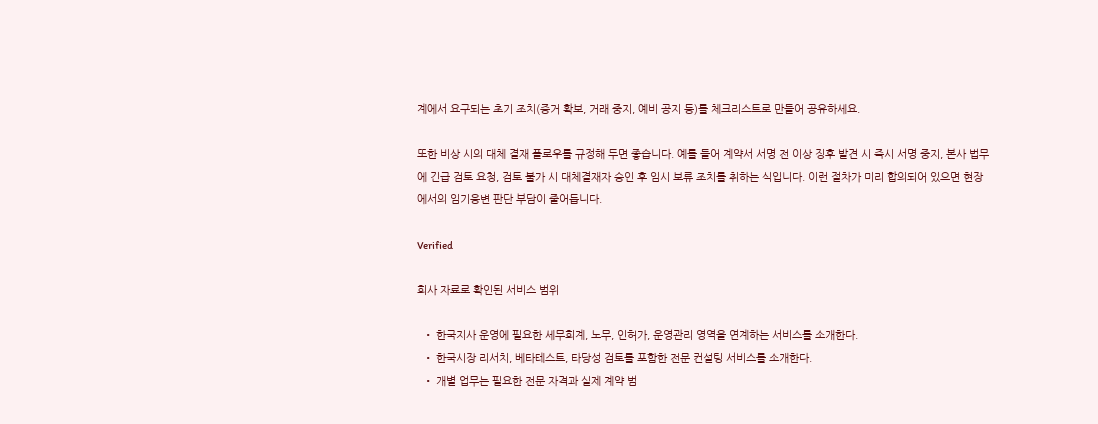계에서 요구되는 초기 조치(증거 확보, 거래 중지, 예비 공지 등)를 체크리스트로 만들어 공유하세요.

또한 비상 시의 대체 결재 플로우를 규정해 두면 좋습니다. 예를 들어 계약서 서명 전 이상 징후 발견 시 즉시 서명 중지, 본사 법무에 긴급 검토 요청, 검토 불가 시 대체결재자 승인 후 임시 보류 조치를 취하는 식입니다. 이런 절차가 미리 합의되어 있으면 현장에서의 임기응변 판단 부담이 줄어듭니다.

Verified

회사 자료로 확인된 서비스 범위

  • 한국지사 운영에 필요한 세무회계, 노무, 인허가, 운영관리 영역을 연계하는 서비스를 소개한다.
  • 한국시장 리서치, 베타테스트, 타당성 검토를 포함한 전문 컨설팅 서비스를 소개한다.
  • 개별 업무는 필요한 전문 자격과 실제 계약 범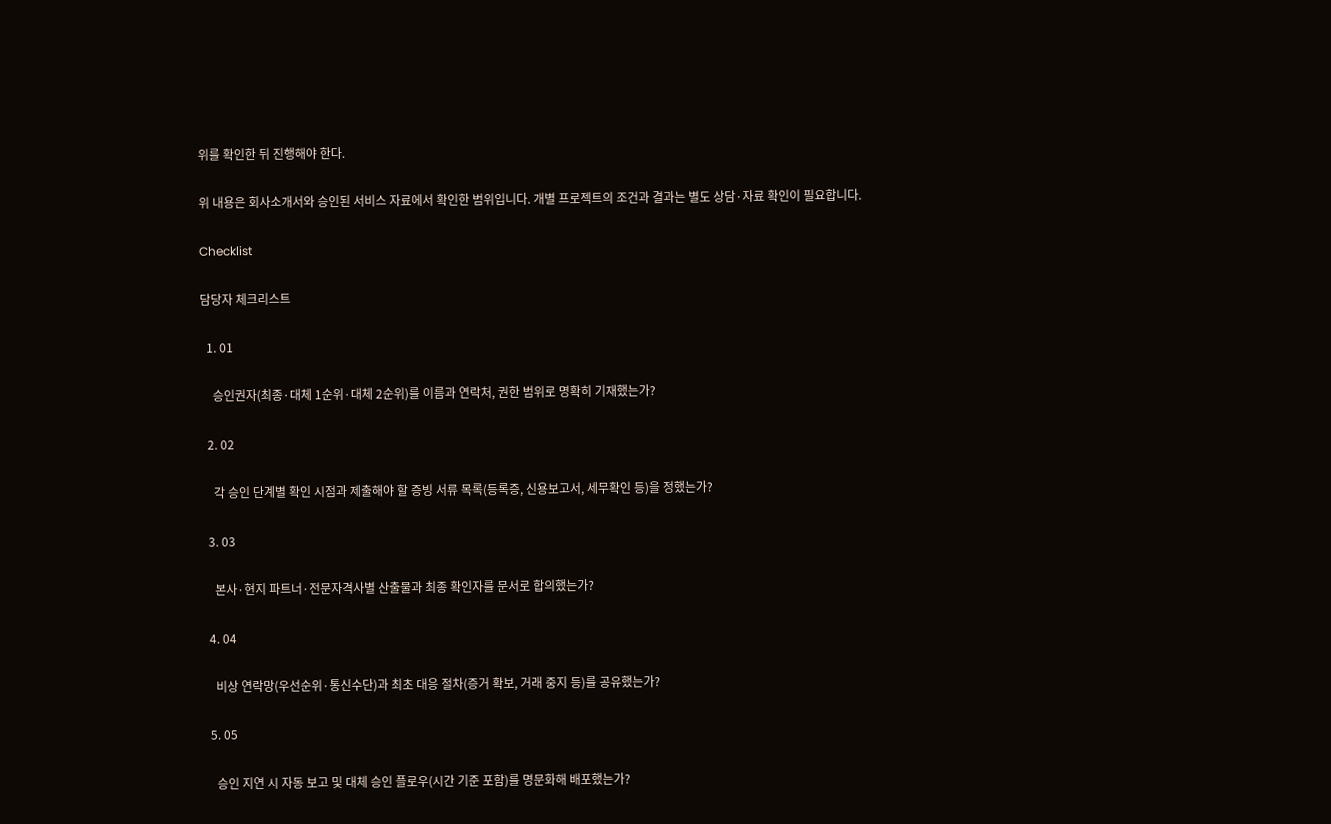위를 확인한 뒤 진행해야 한다.

위 내용은 회사소개서와 승인된 서비스 자료에서 확인한 범위입니다. 개별 프로젝트의 조건과 결과는 별도 상담·자료 확인이 필요합니다.

Checklist

담당자 체크리스트

  1. 01

    승인권자(최종·대체 1순위·대체 2순위)를 이름과 연락처, 권한 범위로 명확히 기재했는가?

  2. 02

    각 승인 단계별 확인 시점과 제출해야 할 증빙 서류 목록(등록증, 신용보고서, 세무확인 등)을 정했는가?

  3. 03

    본사·현지 파트너·전문자격사별 산출물과 최종 확인자를 문서로 합의했는가?

  4. 04

    비상 연락망(우선순위·통신수단)과 최초 대응 절차(증거 확보, 거래 중지 등)를 공유했는가?

  5. 05

    승인 지연 시 자동 보고 및 대체 승인 플로우(시간 기준 포함)를 명문화해 배포했는가?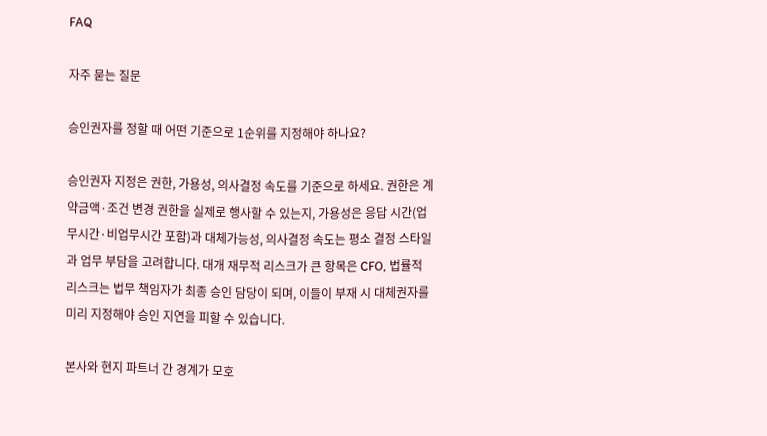FAQ

자주 묻는 질문

승인권자를 정할 때 어떤 기준으로 1순위를 지정해야 하나요?

승인권자 지정은 권한, 가용성, 의사결정 속도를 기준으로 하세요. 권한은 계약금액·조건 변경 권한을 실제로 행사할 수 있는지, 가용성은 응답 시간(업무시간·비업무시간 포함)과 대체가능성, 의사결정 속도는 평소 결정 스타일과 업무 부담을 고려합니다. 대개 재무적 리스크가 큰 항목은 CFO, 법률적 리스크는 법무 책임자가 최종 승인 담당이 되며, 이들이 부재 시 대체권자를 미리 지정해야 승인 지연을 피할 수 있습니다.

본사와 현지 파트너 간 경계가 모호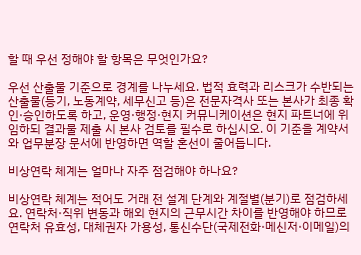할 때 우선 정해야 할 항목은 무엇인가요?

우선 산출물 기준으로 경계를 나누세요. 법적 효력과 리스크가 수반되는 산출물(등기, 노동계약, 세무신고 등)은 전문자격사 또는 본사가 최종 확인·승인하도록 하고, 운영·행정·현지 커뮤니케이션은 현지 파트너에 위임하되 결과물 제출 시 본사 검토를 필수로 하십시오. 이 기준을 계약서와 업무분장 문서에 반영하면 역할 혼선이 줄어듭니다.

비상연락 체계는 얼마나 자주 점검해야 하나요?

비상연락 체계는 적어도 거래 전 설계 단계와 계절별(분기)로 점검하세요. 연락처·직위 변동과 해외 현지의 근무시간 차이를 반영해야 하므로 연락처 유효성, 대체권자 가용성, 통신수단(국제전화·메신저·이메일)의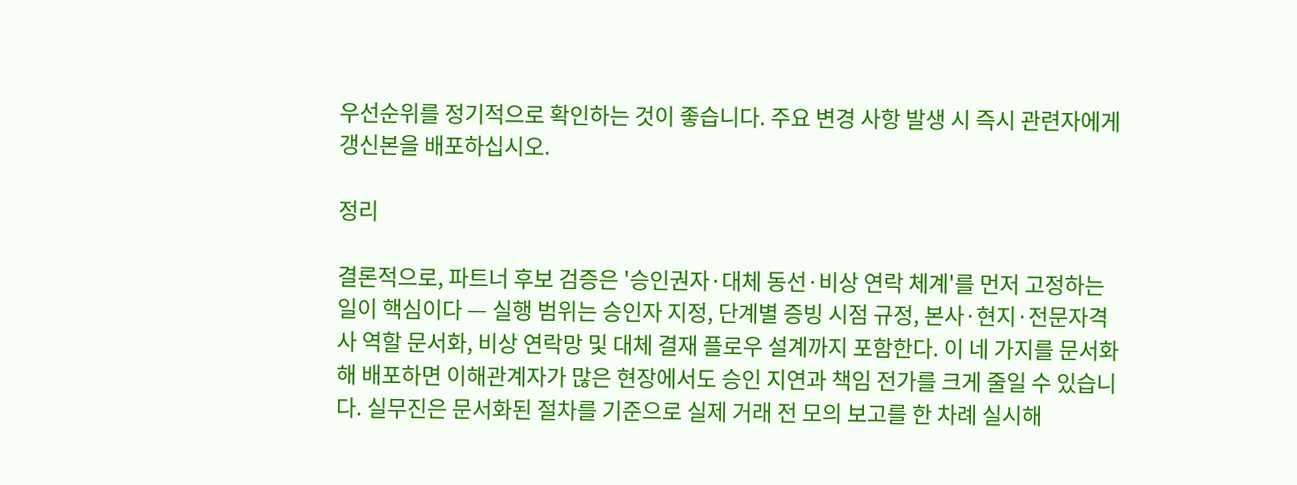우선순위를 정기적으로 확인하는 것이 좋습니다. 주요 변경 사항 발생 시 즉시 관련자에게 갱신본을 배포하십시오.

정리

결론적으로, 파트너 후보 검증은 '승인권자·대체 동선·비상 연락 체계'를 먼저 고정하는 일이 핵심이다 — 실행 범위는 승인자 지정, 단계별 증빙 시점 규정, 본사·현지·전문자격사 역할 문서화, 비상 연락망 및 대체 결재 플로우 설계까지 포함한다. 이 네 가지를 문서화해 배포하면 이해관계자가 많은 현장에서도 승인 지연과 책임 전가를 크게 줄일 수 있습니다. 실무진은 문서화된 절차를 기준으로 실제 거래 전 모의 보고를 한 차례 실시해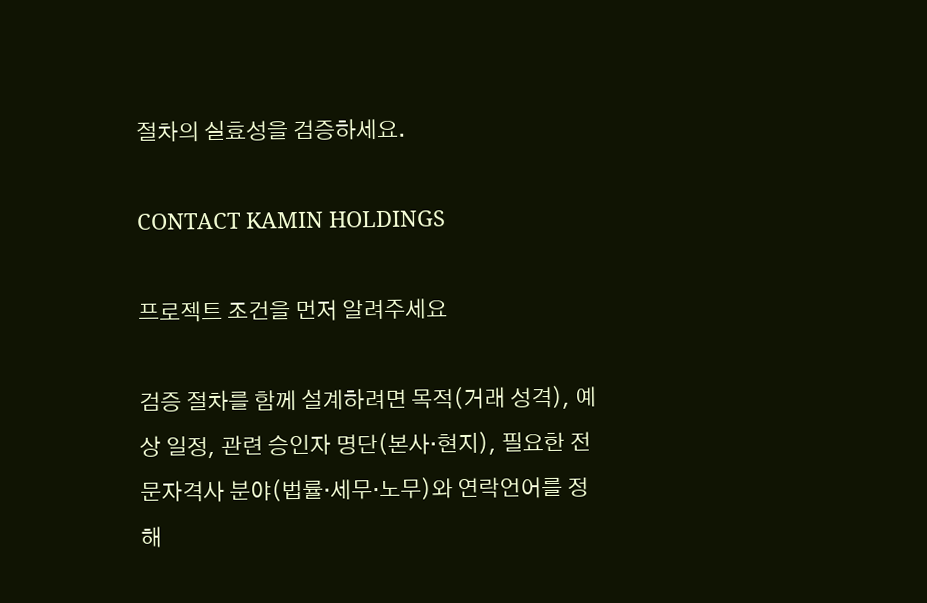절차의 실효성을 검증하세요.

CONTACT KAMIN HOLDINGS

프로젝트 조건을 먼저 알려주세요

검증 절차를 함께 설계하려면 목적(거래 성격), 예상 일정, 관련 승인자 명단(본사·현지), 필요한 전문자격사 분야(법률·세무·노무)와 연락언어를 정해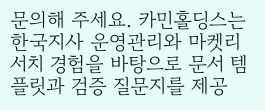문의해 주세요. 카민홀딩스는 한국지사 운영관리와 마켓리서치 경험을 바탕으로 문서 템플릿과 검증 질문지를 제공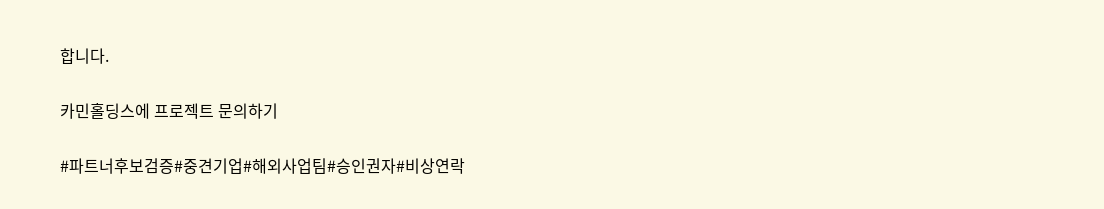합니다.

카민홀딩스에 프로젝트 문의하기

#파트너후보검증#중견기업#해외사업팀#승인권자#비상연락